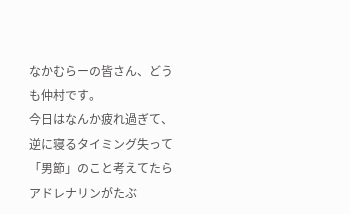なかむらーの皆さん、どうも仲村です。
今日はなんか疲れ過ぎて、逆に寝るタイミング失って「男節」のこと考えてたらアドレナリンがたぶ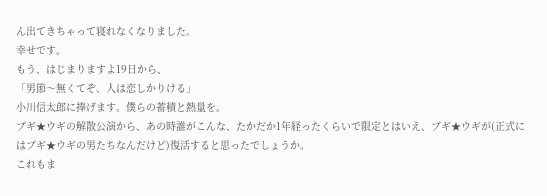ん出てきちゃって寝れなくなりました。
幸せです。
もう、はじまりますよ19日から、
「男節〜無くてぞ、人は恋しかりける」
小川信太郎に捧げます。僕らの蓄積と熱量を。
ブギ★ウギの解散公演から、あの時誰がこんな、たかだか1年経ったくらいで限定とはいえ、ブギ★ウギが(正式にはブギ★ウギの男たちなんだけど)復活すると思ったでしょうか。
これもま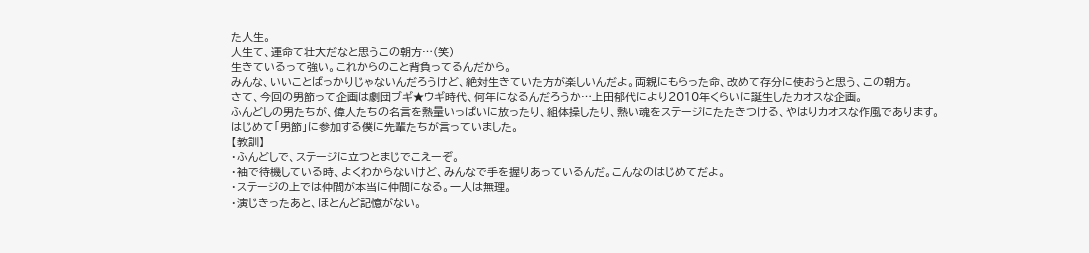た人生。
人生て、運命て壮大だなと思うこの朝方…(笑)
生きているって強い。これからのこと背負ってるんだから。
みんな、いいことばっかりじゃないんだろうけど、絶対生きていた方が楽しいんだよ。両親にもらった命、改めて存分に使おうと思う、この朝方。
さて、今回の男節って企画は劇団ブギ★ウギ時代、何年になるんだろうか…上田郁代により2010年くらいに誕生したカオスな企画。
ふんどしの男たちが、偉人たちの名言を熱量いっぱいに放ったり、組体操したり、熱い魂をステージにたたきつける、やはりカオスな作風であります。
はじめて「男節」に参加する僕に先輩たちが言っていました。
【教訓】
・ふんどしで、ステージに立つとまじでこえーぞ。
・袖で待機している時、よくわからないけど、みんなで手を握りあっているんだ。こんなのはじめてだよ。
・ステージの上では仲間が本当に仲間になる。一人は無理。
・演じきったあと、ほとんど記憶がない。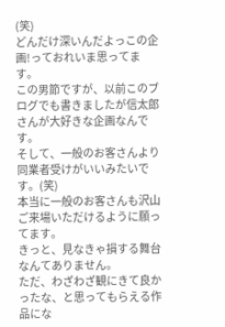(笑)
どんだけ深いんだよっこの企画!っておれいま思ってます。
この男節ですが、以前このブログでも書きましたが信太郎さんが大好きな企画なんです。
そして、一般のお客さんより同業者受けがいいみたいです。(笑)
本当に一般のお客さんも沢山ご来場いただけるように願ってます。
きっと、見なきゃ損する舞台なんてありません。
ただ、わざわざ観にきて良かったな、と思ってもらえる作品にな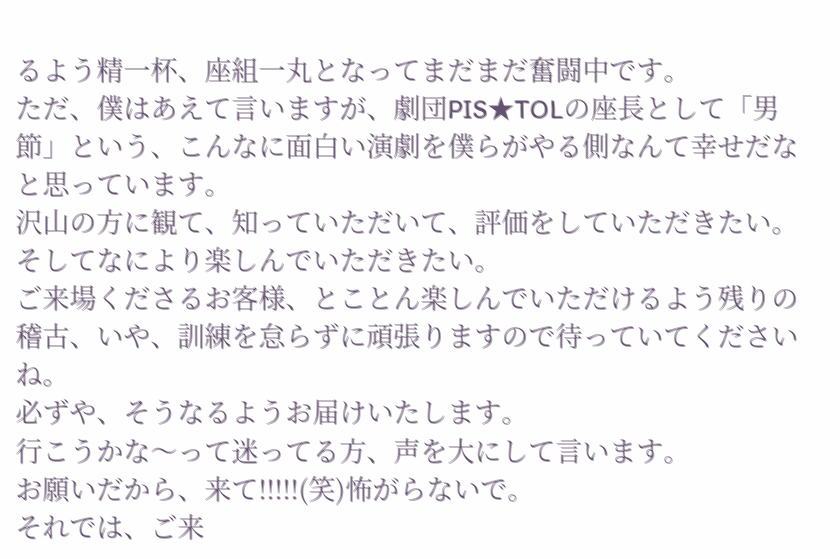るよう精一杯、座組一丸となってまだまだ奮闘中です。
ただ、僕はあえて言いますが、劇団PIS★TOLの座長として「男節」という、こんなに面白い演劇を僕らがやる側なんて幸せだなと思っています。
沢山の方に観て、知っていただいて、評価をしていただきたい。そしてなにより楽しんでいただきたい。
ご来場くださるお客様、とことん楽しんでいただけるよう残りの稽古、いや、訓練を怠らずに頑張りますので待っていてくださいね。
必ずや、そうなるようお届けいたします。
行こうかな〜って迷ってる方、声を大にして言います。
お願いだから、来て!!!!!(笑)怖がらないで。
それでは、ご来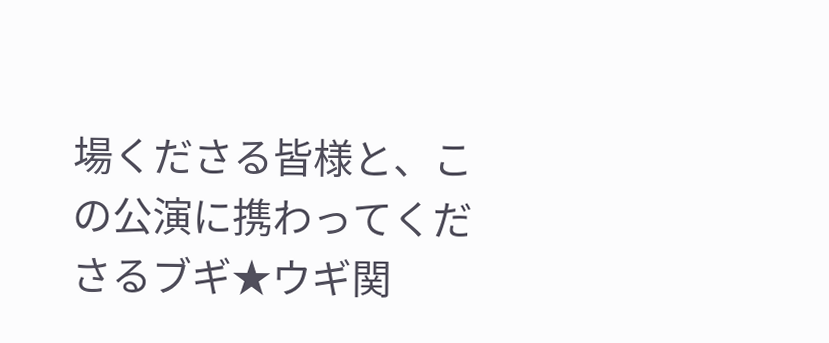場くださる皆様と、この公演に携わってくださるブギ★ウギ関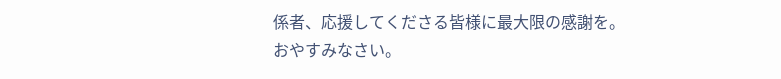係者、応援してくださる皆様に最大限の感謝を。
おやすみなさい。